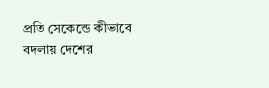প্রতি সেকেন্ডে কীভাবে বদলায় দেশের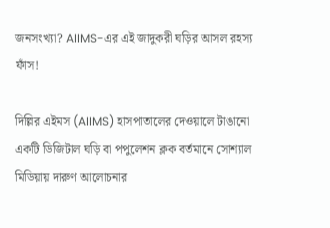জনসংখ্যা? AIIMS-এর এই জাদুকরী ঘড়ির আসল রহস্য ফাঁস!

দিল্লির এইমস (AIIMS) হাসপাতালের দেওয়ালে টাঙানো একটি ডিজিটাল ঘড়ি বা পপুলেশন ক্লক বর্তমানে সোশ্যাল মিডিয়ায় দারুণ আলোচনার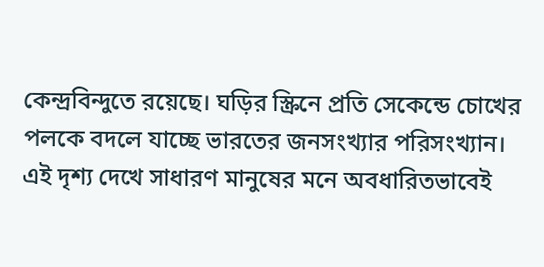কেন্দ্রবিন্দুতে রয়েছে। ঘড়ির স্ক্রিনে প্রতি সেকেন্ডে চোখের পলকে বদলে যাচ্ছে ভারতের জনসংখ্যার পরিসংখ্যান। এই দৃশ্য দেখে সাধারণ মানুষের মনে অবধারিতভাবেই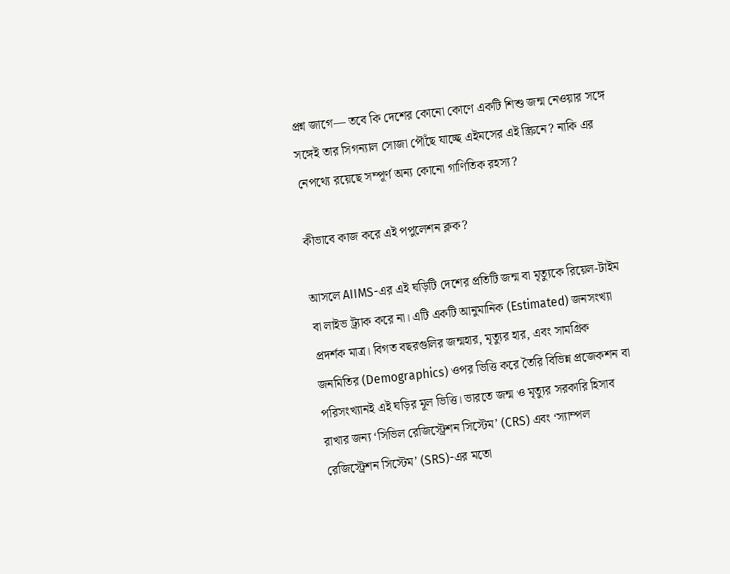প্রশ্ন জাগে— তবে কি দেশের কোনো কোণে একটি শিশু জন্ম নেওয়ার সঙ্গে সঙ্গেই তার সিগন্যাল সোজা পৌঁছে যাচ্ছে এইমসের এই স্ক্রিনে? নাকি এর নেপথ্যে রয়েছে সম্পূর্ণ অন্য কোনো গাণিতিক রহস্য?

কীভাবে কাজ করে এই পপুলেশন ক্লক?

আসলে AIIMS-এর এই ঘড়িটি দেশের প্রতিটি জন্ম বা মৃত্যুকে রিয়েল-টাইম বা লাইভ ট্র্যাক করে না। এটি একটি আনুমানিক (Estimated) জনসংখ্যা প্রদর্শক মাত্র। বিগত বছরগুলির জন্মহার, মৃত্যুর হার, এবং সামগ্রিক জনমিতির (Demographics) ওপর ভিত্তি করে তৈরি বিভিন্ন প্রজেকশন বা পরিসংখ্যানই এই ঘড়ির মূল ভিত্তি। ভারতে জন্ম ও মৃত্যুর সরকারি হিসাব রাখার জন্য ‘সিভিল রেজিস্ট্রেশন সিস্টেম’ (CRS) এবং ‘স্যাম্পল রেজিস্ট্রেশন সিস্টেম’ (SRS)-এর মতো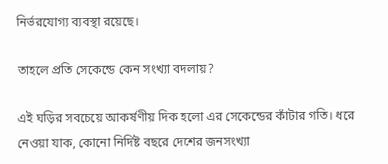নির্ভরযোগ্য ব্যবস্থা রয়েছে।

তাহলে প্রতি সেকেন্ডে কেন সংখ্যা বদলায়?

এই ঘড়ির সবচেয়ে আকর্ষণীয় দিক হলো এর সেকেন্ডের কাঁটার গতি। ধরে নেওয়া যাক, কোনো নির্দিষ্ট বছরে দেশের জনসংখ্যা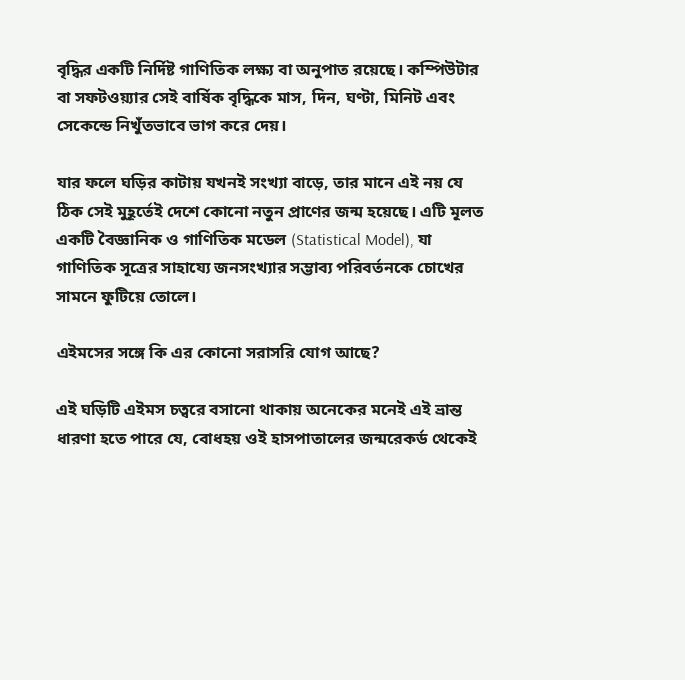বৃদ্ধির একটি নির্দিষ্ট গাণিতিক লক্ষ্য বা অনুপাত রয়েছে। কম্পিউটার বা সফটওয়্যার সেই বার্ষিক বৃদ্ধিকে মাস, দিন, ঘণ্টা, মিনিট এবং সেকেন্ডে নিখুঁতভাবে ভাগ করে দেয়।

যার ফলে ঘড়ির কাটায় যখনই সংখ্যা বাড়ে, তার মানে এই নয় যে ঠিক সেই মুহূর্তেই দেশে কোনো নতুন প্রাণের জন্ম হয়েছে। এটি মূলত একটি বৈজ্ঞানিক ও গাণিতিক মডেল (Statistical Model), যা গাণিতিক সূত্রের সাহায্যে জনসংখ্যার সম্ভাব্য পরিবর্তনকে চোখের সামনে ফুটিয়ে তোলে।

এইমসের সঙ্গে কি এর কোনো সরাসরি যোগ আছে?

এই ঘড়িটি এইমস চত্বরে বসানো থাকায় অনেকের মনেই এই ভ্রান্ত ধারণা হতে পারে যে, বোধহয় ওই হাসপাতালের জন্মরেকর্ড থেকেই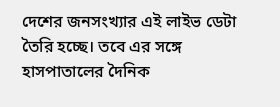দেশের জনসংখ্যার এই লাইভ ডেটা তৈরি হচ্ছে। তবে এর সঙ্গে হাসপাতালের দৈনিক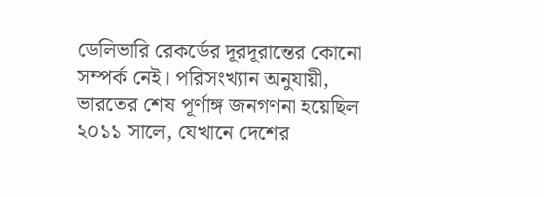ডেলিভারি রেকর্ডের দূরদূরান্তের কোনো সম্পর্ক নেই। পরিসংখ্যান অনুযায়ী, ভারতের শেষ পূর্ণাঙ্গ জনগণনা হয়েছিল ২০১১ সালে, যেখানে দেশের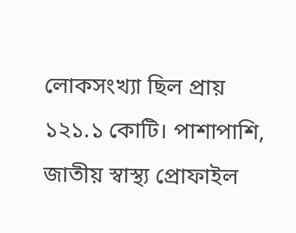লোকসংখ্যা ছিল প্রায় ১২১.১ কোটি। পাশাপাশি, জাতীয় স্বাস্থ্য প্রোফাইল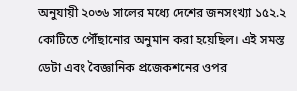অনুযায়ী ২০৩৬ সালের মধ্যে দেশের জনসংখ্যা ১৫২.২ কোটিতে পৌঁছানোর অনুমান করা হয়েছিল। এই সমস্ত ডেটা এবং বৈজ্ঞানিক প্রজেকশনের ওপর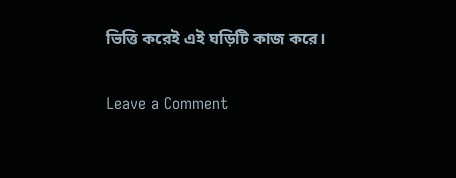ভিত্তি করেই এই ঘড়িটি কাজ করে।

Leave a Comment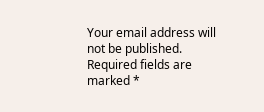Your email address will not be published. Required fields are marked *